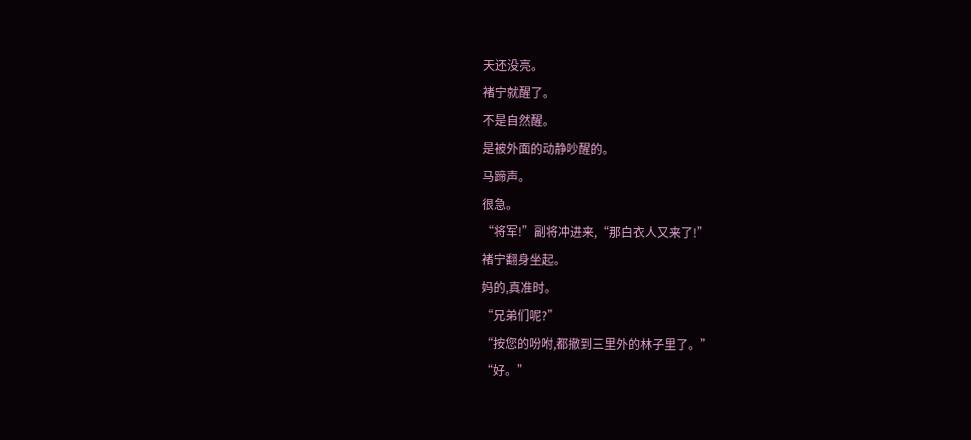天还没亮。
褚宁就醒了。
不是自然醒。
是被外面的动静吵醒的。
马蹄声。
很急。
“将军!”副将冲进来,“那白衣人又来了!”
褚宁翻身坐起。
妈的,真准时。
“兄弟们呢?”
“按您的吩咐,都撤到三里外的林子里了。”
“好。”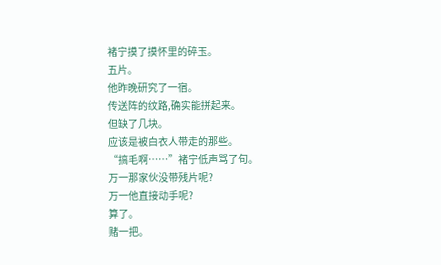褚宁摸了摸怀里的碎玉。
五片。
他昨晚研究了一宿。
传送阵的纹路,确实能拼起来。
但缺了几块。
应该是被白衣人带走的那些。
“搞毛啊……”褚宁低声骂了句。
万一那家伙没带残片呢?
万一他直接动手呢?
算了。
赌一把。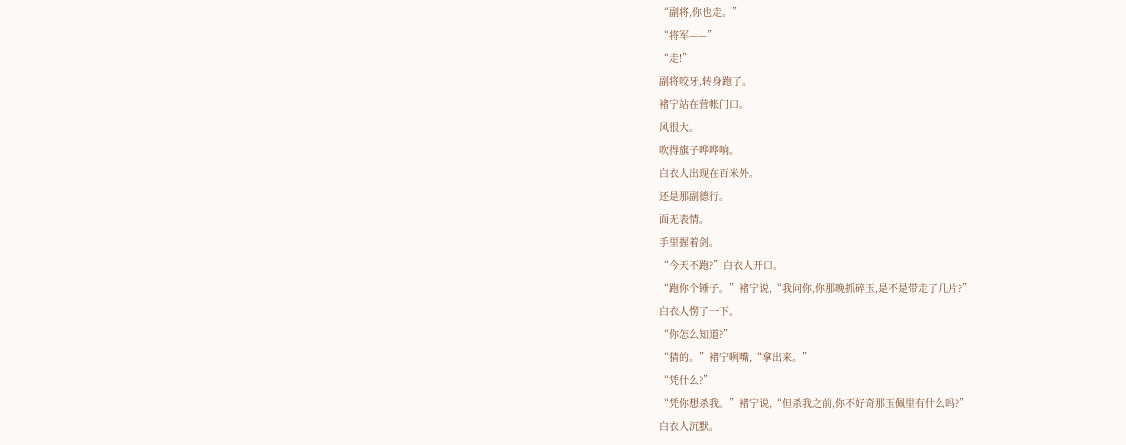“副将,你也走。”
“将军——”
“走!”
副将咬牙,转身跑了。
褚宁站在营帐门口。
风很大。
吹得旗子哗哗响。
白衣人出现在百米外。
还是那副德行。
面无表情。
手里握着剑。
“今天不跑?”白衣人开口。
“跑你个锤子。”褚宁说,“我问你,你那晚抓碎玉,是不是带走了几片?”
白衣人愣了一下。
“你怎么知道?”
“猜的。”褚宁咧嘴,“拿出来。”
“凭什么?”
“凭你想杀我。”褚宁说,“但杀我之前,你不好奇那玉佩里有什么吗?”
白衣人沉默。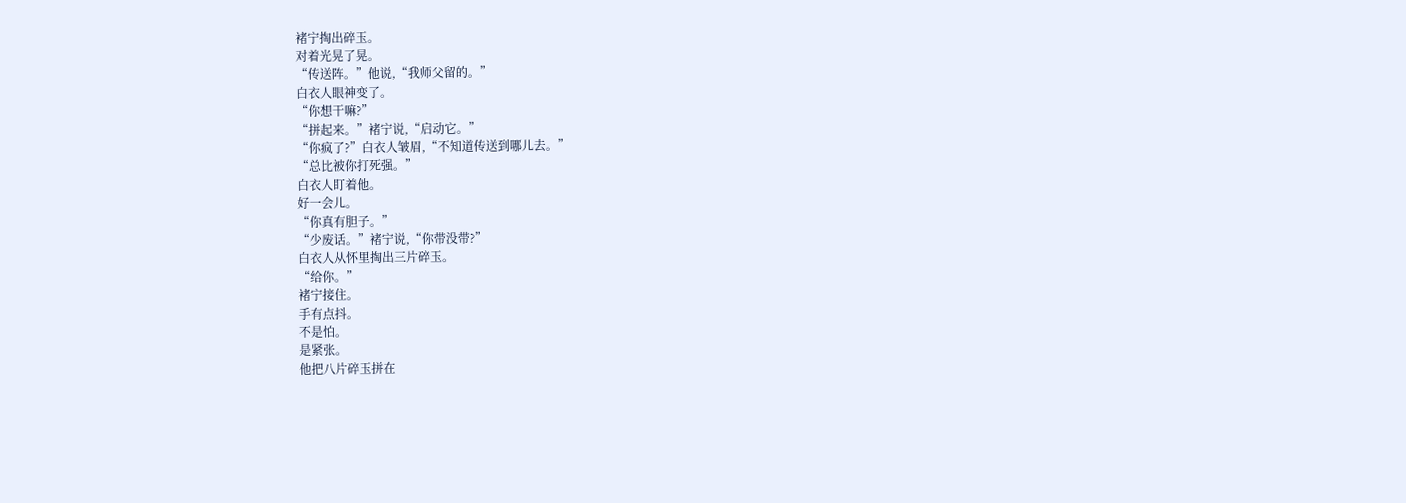褚宁掏出碎玉。
对着光晃了晃。
“传送阵。”他说,“我师父留的。”
白衣人眼神变了。
“你想干嘛?”
“拼起来。”褚宁说,“启动它。”
“你疯了?”白衣人皱眉,“不知道传送到哪儿去。”
“总比被你打死强。”
白衣人盯着他。
好一会儿。
“你真有胆子。”
“少废话。”褚宁说,“你带没带?”
白衣人从怀里掏出三片碎玉。
“给你。”
褚宁接住。
手有点抖。
不是怕。
是紧张。
他把八片碎玉拼在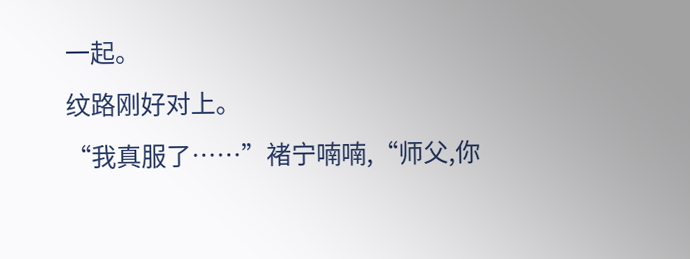一起。
纹路刚好对上。
“我真服了……”褚宁喃喃,“师父,你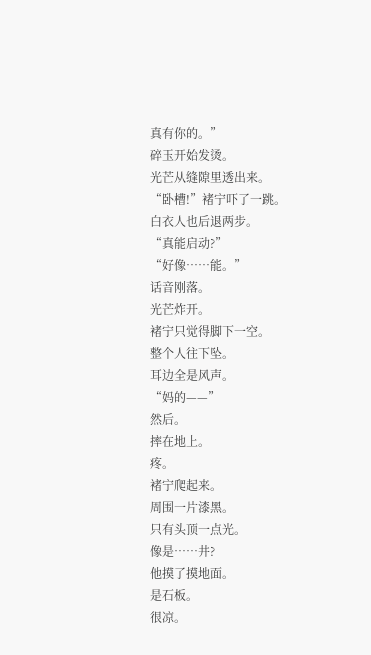真有你的。”
碎玉开始发烫。
光芒从缝隙里透出来。
“卧槽!”褚宁吓了一跳。
白衣人也后退两步。
“真能启动?”
“好像……能。”
话音刚落。
光芒炸开。
褚宁只觉得脚下一空。
整个人往下坠。
耳边全是风声。
“妈的——”
然后。
摔在地上。
疼。
褚宁爬起来。
周围一片漆黑。
只有头顶一点光。
像是……井?
他摸了摸地面。
是石板。
很凉。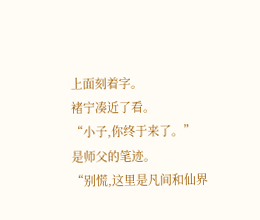上面刻着字。
褚宁凑近了看。
“小子,你终于来了。”
是师父的笔迹。
“别慌,这里是凡间和仙界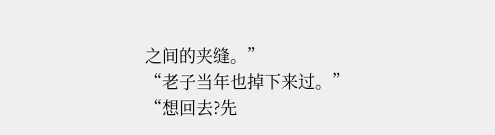之间的夹缝。”
“老子当年也掉下来过。”
“想回去?先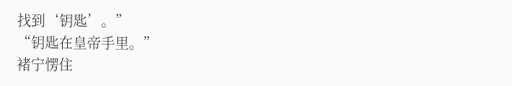找到‘钥匙’。”
“钥匙在皇帝手里。”
褚宁愣住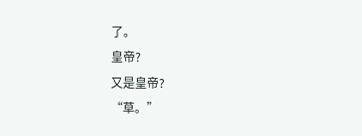了。
皇帝?
又是皇帝?
“草。”